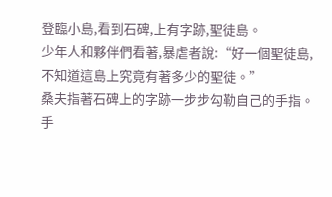登臨小島,看到石碑,上有字跡,聖徒島。
少年人和夥伴們看著,暴虐者說:“好一個聖徒島,不知道這島上究竟有著多少的聖徒。”
桑夫指著石碑上的字跡一步步勾勒自己的手指。
手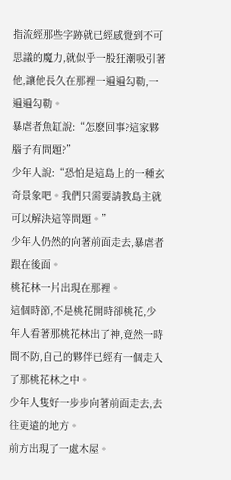指流經那些字跡就已經感覺到不可思議的魔力,就似乎一股狂潮吸引著他,讓他長久在那裡一遍遍勾勒,一遍遍勾勒。
暴虐者魚缸說:“怎麽回事?這家夥腦子有問題?”
少年人說:“恐怕是這島上的一種玄奇景象吧。我們只需要請教島主就可以解決這等問題。”
少年人仍然的向著前面走去,暴虐者跟在後面。
桃花林一片出現在那裡。
這個時節,不是桃花開時卻桃花,少年人看著那桃花林出了神,竟然一時間不防,自己的夥伴已經有一個走入了那桃花林之中。
少年人隻好一步步向著前面走去,去往更遠的地方。
前方出現了一處木屋。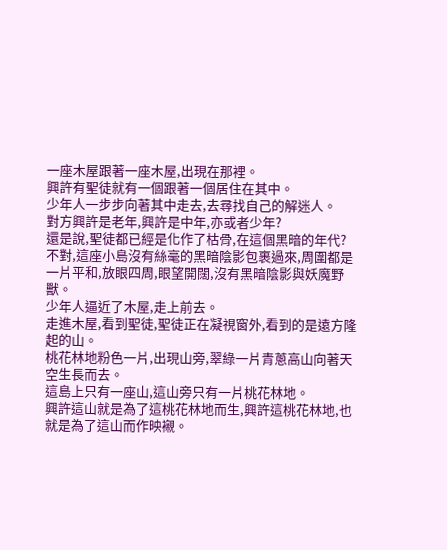一座木屋跟著一座木屋,出現在那裡。
興許有聖徒就有一個跟著一個居住在其中。
少年人一步步向著其中走去,去尋找自己的解迷人。
對方興許是老年,興許是中年,亦或者少年?
還是說,聖徒都已經是化作了枯骨,在這個黑暗的年代?
不對,這座小島沒有絲毫的黑暗陰影包裹過來,周圍都是一片平和,放眼四周,眼望開闊,沒有黑暗陰影與妖魔野獸。
少年人逼近了木屋,走上前去。
走進木屋,看到聖徒,聖徒正在凝視窗外,看到的是遠方隆起的山。
桃花林地粉色一片,出現山旁,翠綠一片青蔥高山向著天空生長而去。
這島上只有一座山,這山旁只有一片桃花林地。
興許這山就是為了這桃花林地而生,興許這桃花林地,也就是為了這山而作映襯。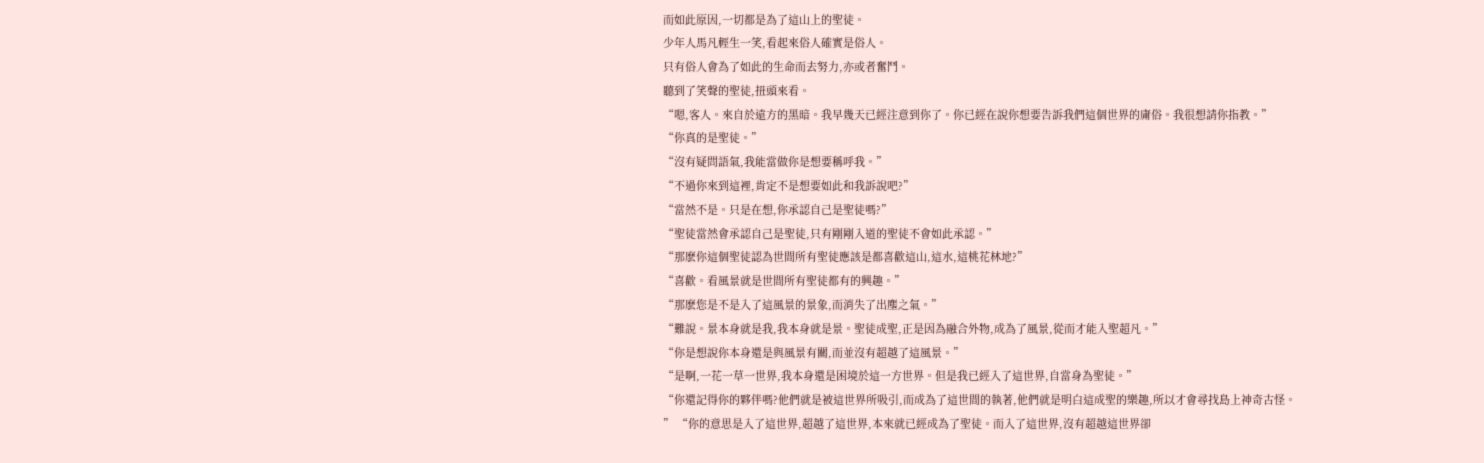而如此原因,一切都是為了這山上的聖徒。
少年人馬凡輕生一笑,看起來俗人確實是俗人。
只有俗人會為了如此的生命而去努力,亦或者奮鬥。
聽到了笑聲的聖徒,扭頭來看。
“嗯,客人。來自於遠方的黑暗。我早幾天已經注意到你了。你已經在說你想要告訴我們這個世界的庸俗。我很想請你指教。”
“你真的是聖徒。”
“沒有疑問語氣,我能當做你是想要稱呼我。”
“不過你來到這裡,肯定不是想要如此和我訴說吧?”
“當然不是。只是在想,你承認自己是聖徒嗎?”
“聖徒當然會承認自己是聖徒,只有剛剛入道的聖徒不會如此承認。”
“那麽你這個聖徒認為世間所有聖徒應該是都喜歡這山,這水,這桃花林地?”
“喜歡。看風景就是世間所有聖徒都有的興趣。”
“那麽您是不是入了這風景的景象,而消失了出塵之氣。”
“難說。景本身就是我,我本身就是景。聖徒成聖,正是因為融合外物,成為了風景,從而才能入聖超凡。”
“你是想說你本身還是與風景有關,而並沒有超越了這風景。”
“是啊,一花一草一世界,我本身還是困境於這一方世界。但是我已經入了這世界,自當身為聖徒。”
“你還記得你的夥伴嗎?他們就是被這世界所吸引,而成為了這世間的執著,他們就是明白這成聖的樂趣,所以才會尋找島上神奇古怪。
” “你的意思是入了這世界,超越了這世界,本來就已經成為了聖徒。而入了這世界,沒有超越這世界卻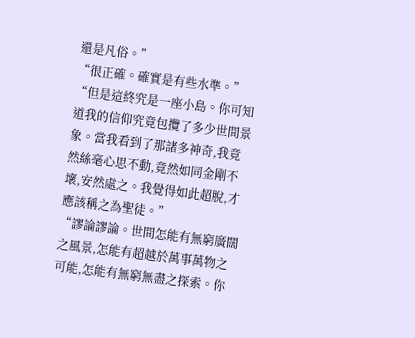還是凡俗。”
“很正確。確實是有些水準。”
“但是這終究是一座小島。你可知道我的信仰究竟包攬了多少世間景象。當我看到了那諸多神奇,我竟然絲毫心思不動,竟然如同金剛不壞,安然處之。我覺得如此超脫,才應該稱之為聖徒。”
“謬論謬論。世間怎能有無窮廣闊之風景,怎能有超越於萬事萬物之可能,怎能有無窮無盡之探索。你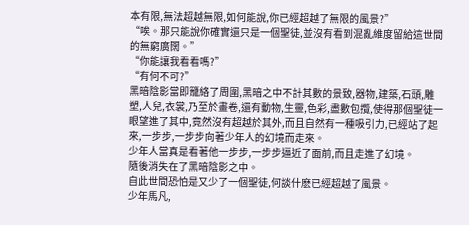本有限,無法超越無限,如何能說,你已經超越了無限的風景?”
“唉。那只能說你確實還只是一個聖徒,並沒有看到混亂維度留給這世間的無窮廣闊。”
“你能讓我看看嗎?”
“有何不可?”
黑暗陰影當即籠絡了周圍,黑暗之中不計其數的景致,器物,建築,石頭,雕塑,人兒,衣裳,乃至於畫卷,還有動物,生靈,色彩,盡數包攬,使得那個聖徒一眼望進了其中,竟然沒有超越於其外,而且自然有一種吸引力,已經站了起來,一步步,一步步向著少年人的幻境而走來。
少年人當真是看著他一步步,一步步逼近了面前,而且走進了幻境。
隨後消失在了黑暗陰影之中。
自此世間恐怕是又少了一個聖徒,何談什麽已經超越了風景。
少年馬凡,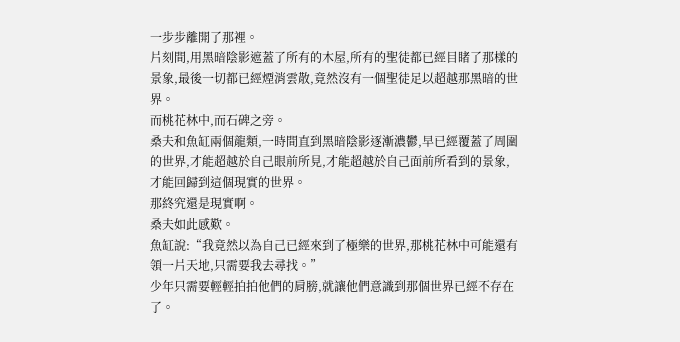一步步離開了那裡。
片刻間,用黑暗陰影遮蓋了所有的木屋,所有的聖徒都已經目睹了那樣的景象,最後一切都已經煙消雲散,竟然沒有一個聖徒足以超越那黑暗的世界。
而桃花林中,而石碑之旁。
桑夫和魚缸兩個龍類,一時間直到黑暗陰影逐漸濃鬱,早已經覆蓋了周圍的世界,才能超越於自己眼前所見,才能超越於自己面前所看到的景象,才能回歸到這個現實的世界。
那終究還是現實啊。
桑夫如此感歎。
魚缸說:“我竟然以為自己已經來到了極樂的世界,那桃花林中可能還有領一片天地,只需要我去尋找。”
少年只需要輕輕拍拍他們的肩膀,就讓他們意識到那個世界已經不存在了。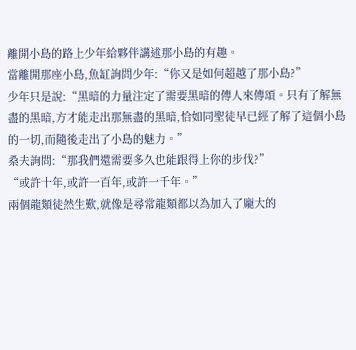離開小島的路上少年給夥伴講述那小島的有趣。
當離開那座小島,魚缸詢問少年:“你又是如何超越了那小島?”
少年只是說:“黑暗的力量注定了需要黑暗的傳人來傳頌。只有了解無盡的黑暗,方才能走出那無盡的黑暗,恰如同聖徒早已經了解了這個小島的一切,而隨後走出了小島的魅力。”
桑夫詢問:“那我們還需要多久也能跟得上你的步伐?”
“或許十年,或許一百年,或許一千年。”
兩個龍類徒然生歎,就像是尋常龍類都以為加入了龐大的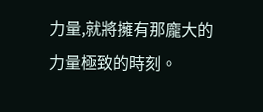力量,就將擁有那龐大的力量極致的時刻。